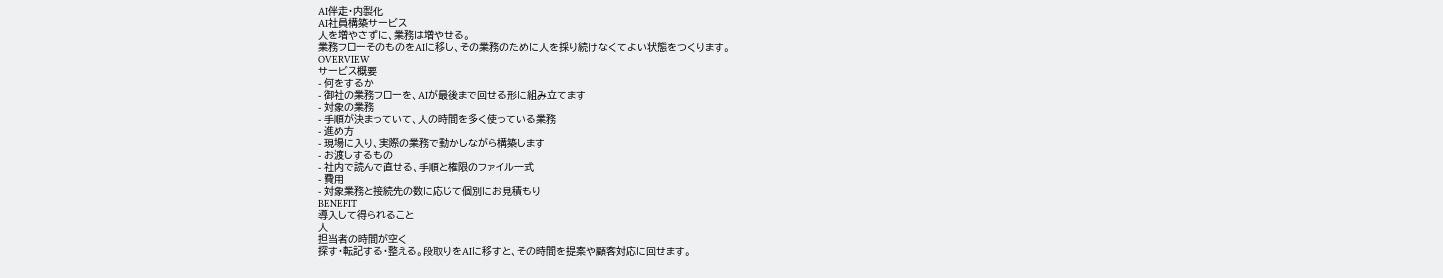AI伴走・内製化
AI社員構築サービス
人を増やさずに、業務は増やせる。
業務フローそのものをAIに移し、その業務のために人を採り続けなくてよい状態をつくります。
OVERVIEW
サービス概要
- 何をするか
- 御社の業務フローを、AIが最後まで回せる形に組み立てます
- 対象の業務
- 手順が決まっていて、人の時間を多く使っている業務
- 進め方
- 現場に入り、実際の業務で動かしながら構築します
- お渡しするもの
- 社内で読んで直せる、手順と権限のファイル一式
- 費用
- 対象業務と接続先の数に応じて個別にお見積もり
BENEFIT
導入して得られること
人
担当者の時間が空く
探す・転記する・整える。段取りをAIに移すと、その時間を提案や顧客対応に回せます。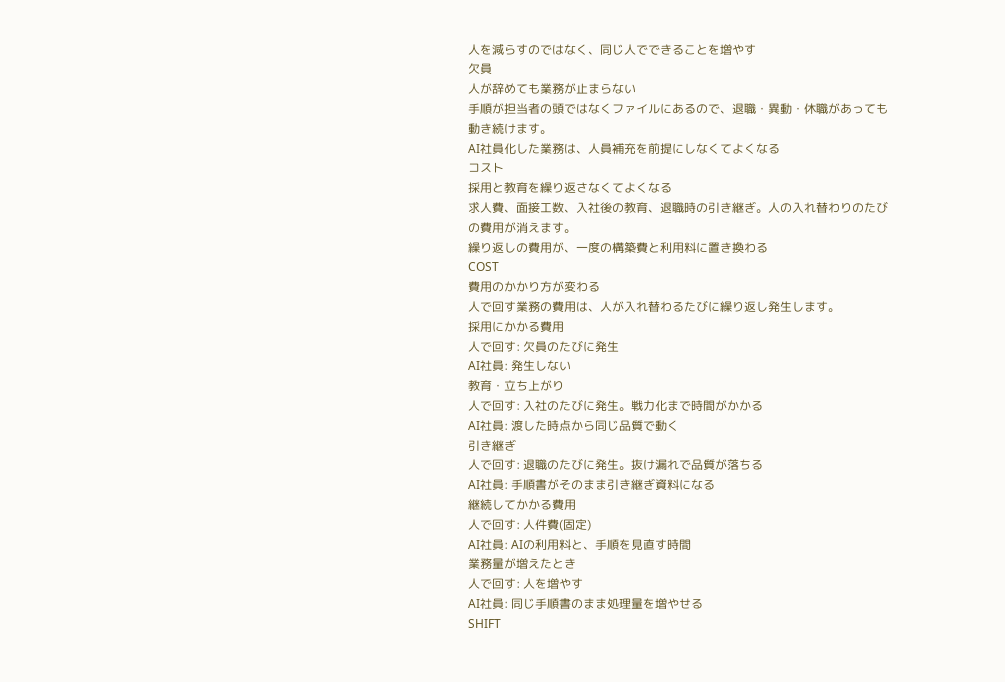人を減らすのではなく、同じ人でできることを増やす
欠員
人が辞めても業務が止まらない
手順が担当者の頭ではなくファイルにあるので、退職・異動・休職があっても動き続けます。
AI社員化した業務は、人員補充を前提にしなくてよくなる
コスト
採用と教育を繰り返さなくてよくなる
求人費、面接工数、入社後の教育、退職時の引き継ぎ。人の入れ替わりのたびの費用が消えます。
繰り返しの費用が、一度の構築費と利用料に置き換わる
COST
費用のかかり方が変わる
人で回す業務の費用は、人が入れ替わるたびに繰り返し発生します。
採用にかかる費用
人で回す: 欠員のたびに発生
AI社員: 発生しない
教育・立ち上がり
人で回す: 入社のたびに発生。戦力化まで時間がかかる
AI社員: 渡した時点から同じ品質で動く
引き継ぎ
人で回す: 退職のたびに発生。抜け漏れで品質が落ちる
AI社員: 手順書がそのまま引き継ぎ資料になる
継続してかかる費用
人で回す: 人件費(固定)
AI社員: AIの利用料と、手順を見直す時間
業務量が増えたとき
人で回す: 人を増やす
AI社員: 同じ手順書のまま処理量を増やせる
SHIFT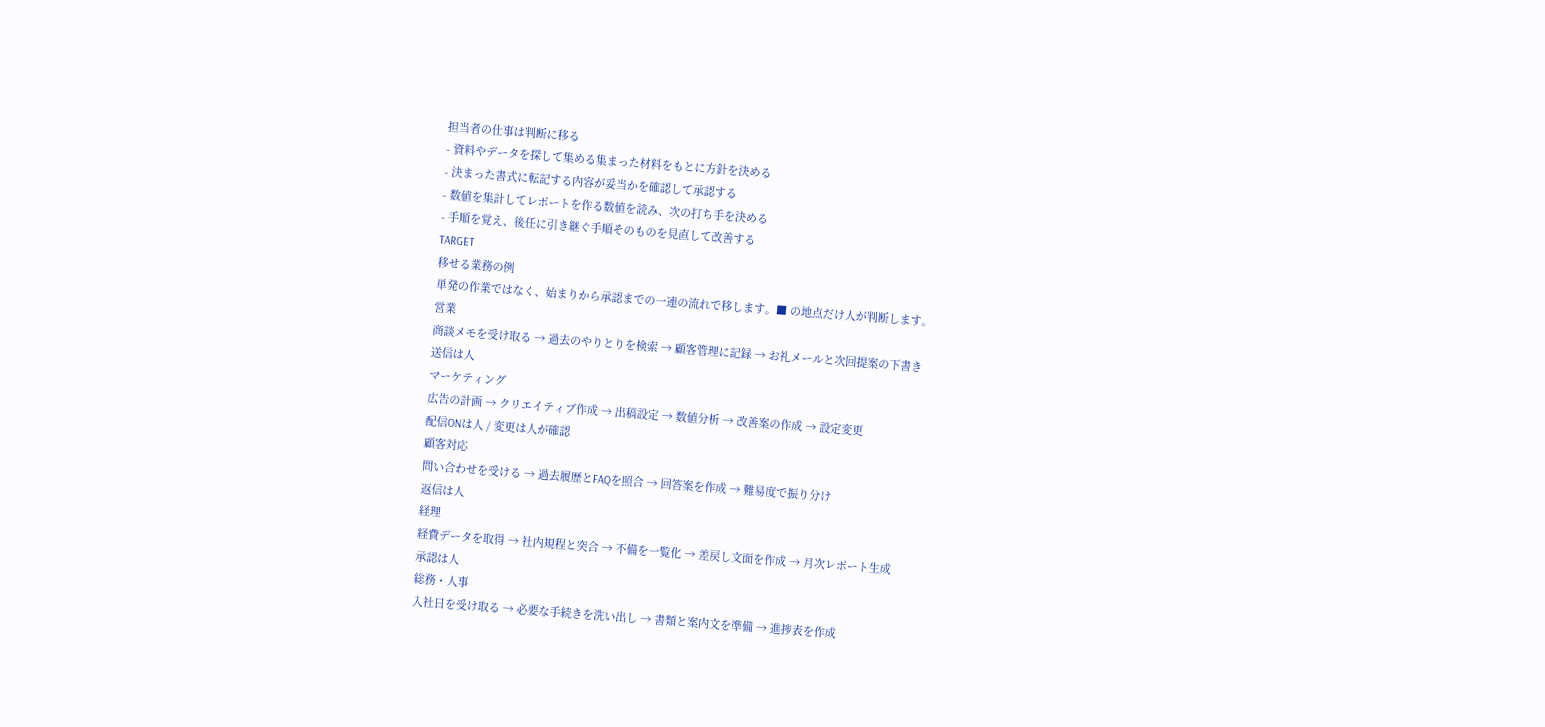担当者の仕事は判断に移る
- 資料やデータを探して集める集まった材料をもとに方針を決める
- 決まった書式に転記する内容が妥当かを確認して承認する
- 数値を集計してレポートを作る数値を読み、次の打ち手を決める
- 手順を覚え、後任に引き継ぐ手順そのものを見直して改善する
TARGET
移せる業務の例
単発の作業ではなく、始まりから承認までの一連の流れで移します。■ の地点だけ人が判断します。
営業
商談メモを受け取る → 過去のやりとりを検索 → 顧客管理に記録 → お礼メールと次回提案の下書き
送信は人
マーケティング
広告の計画 → クリエイティブ作成 → 出稿設定 → 数値分析 → 改善案の作成 → 設定変更
配信ONは人 / 変更は人が確認
顧客対応
問い合わせを受ける → 過去履歴とFAQを照合 → 回答案を作成 → 難易度で振り分け
返信は人
経理
経費データを取得 → 社内規程と突合 → 不備を一覧化 → 差戻し文面を作成 → 月次レポート生成
承認は人
総務・人事
入社日を受け取る → 必要な手続きを洗い出し → 書類と案内文を準備 → 進捗表を作成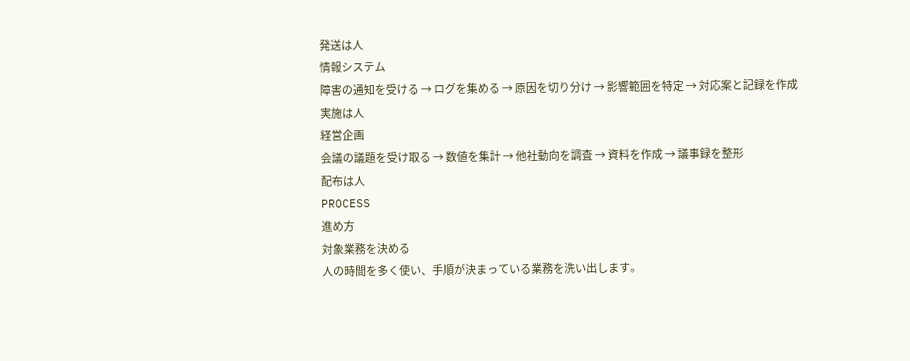発送は人
情報システム
障害の通知を受ける → ログを集める → 原因を切り分け → 影響範囲を特定 → 対応案と記録を作成
実施は人
経営企画
会議の議題を受け取る → 数値を集計 → 他社動向を調査 → 資料を作成 → 議事録を整形
配布は人
PROCESS
進め方
対象業務を決める
人の時間を多く使い、手順が決まっている業務を洗い出します。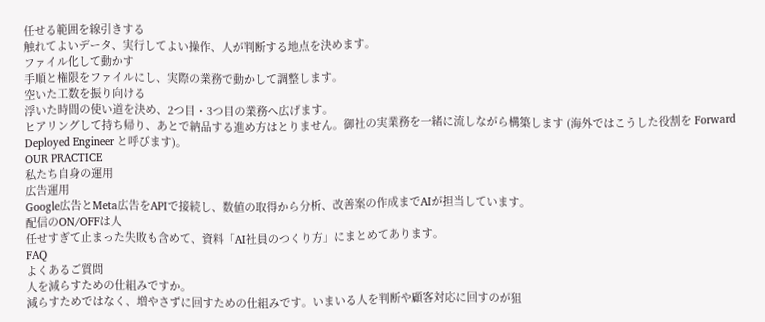任せる範囲を線引きする
触れてよいデータ、実行してよい操作、人が判断する地点を決めます。
ファイル化して動かす
手順と権限をファイルにし、実際の業務で動かして調整します。
空いた工数を振り向ける
浮いた時間の使い道を決め、2つ目・3つ目の業務へ広げます。
ヒアリングして持ち帰り、あとで納品する進め方はとりません。御社の実業務を一緒に流しながら構築します (海外ではこうした役割を Forward Deployed Engineer と呼びます)。
OUR PRACTICE
私たち自身の運用
広告運用
Google広告とMeta広告をAPIで接続し、数値の取得から分析、改善案の作成までAIが担当しています。
配信のON/OFFは人
任せすぎて止まった失敗も含めて、資料「AI社員のつくり方」にまとめてあります。
FAQ
よくあるご質問
人を減らすための仕組みですか。
減らすためではなく、増やさずに回すための仕組みです。いまいる人を判断や顧客対応に回すのが狙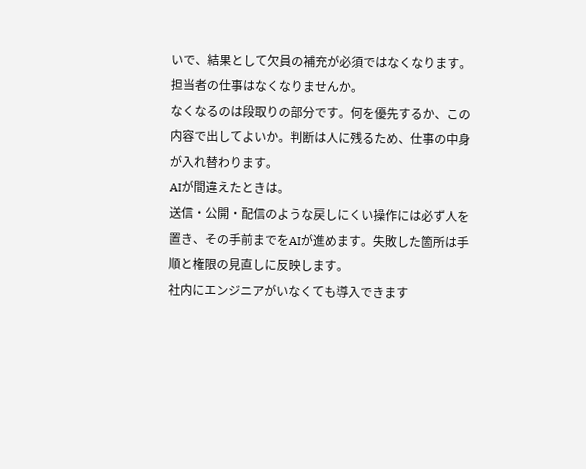いで、結果として欠員の補充が必須ではなくなります。
担当者の仕事はなくなりませんか。
なくなるのは段取りの部分です。何を優先するか、この内容で出してよいか。判断は人に残るため、仕事の中身が入れ替わります。
AIが間違えたときは。
送信・公開・配信のような戻しにくい操作には必ず人を置き、その手前までをAIが進めます。失敗した箇所は手順と権限の見直しに反映します。
社内にエンジニアがいなくても導入できます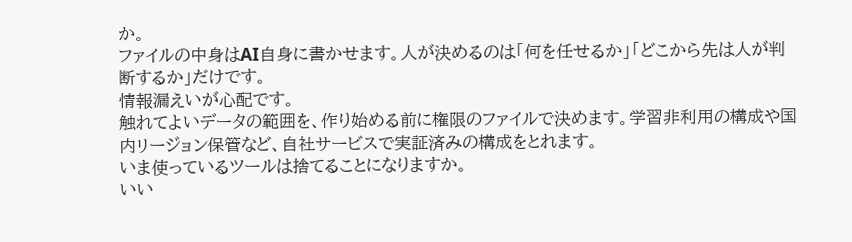か。
ファイルの中身はAI自身に書かせます。人が決めるのは「何を任せるか」「どこから先は人が判断するか」だけです。
情報漏えいが心配です。
触れてよいデータの範囲を、作り始める前に権限のファイルで決めます。学習非利用の構成や国内リージョン保管など、自社サービスで実証済みの構成をとれます。
いま使っているツールは捨てることになりますか。
いい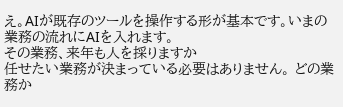え。AIが既存のツールを操作する形が基本です。いまの業務の流れにAIを入れます。
その業務、来年も人を採りますか
任せたい業務が決まっている必要はありません。 どの業務か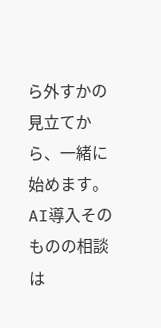ら外すかの見立てから、一緒に始めます。
AI導入そのものの相談は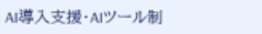AI導入支援・AIツール制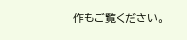作もご覧ください。